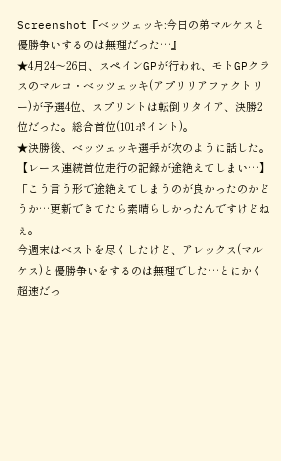Screenshot『ベッツェッキ:今日の弟マルケスと優勝争いするのは無理だった…』
★4月24〜26日、スペインGPが行われ、モトGPクラスのマルコ・ベッツェッキ(アプリリアファクトリー)が予選4位、スプリントは転倒リタイア、決勝2位だった。総合首位(101ポイント)。
★決勝後、ベッツェッキ選手が次のように話した。
【レース連続首位走行の記録が途絶えてしまい…】
「こう言う形で途絶えてしまうのが良かったのかどうか…更新できてたら素晴らしかったんですけどねぇ。
今週末はベストを尽くしたけど、アレックス(マルケス)と優勝争いをするのは無理でした…とにかく超速だっ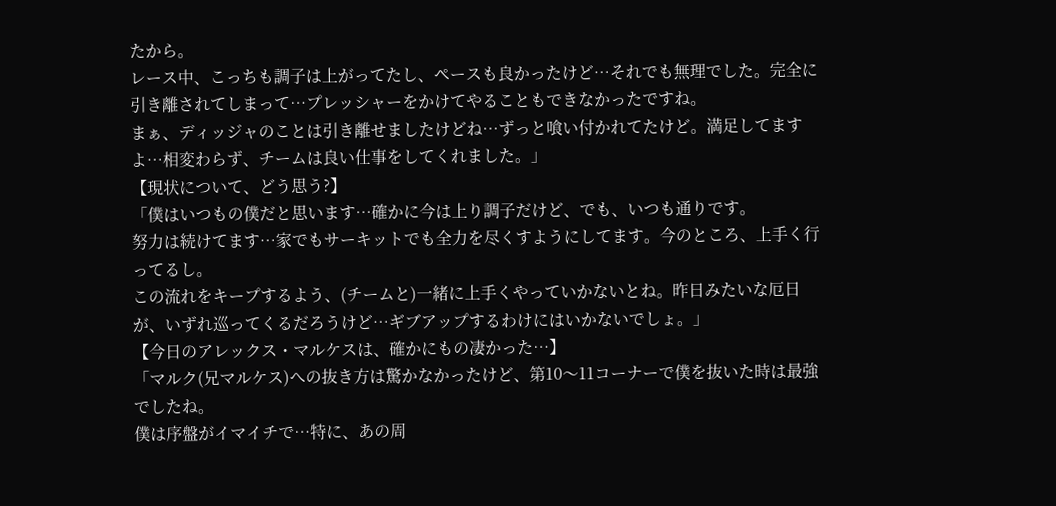たから。
レース中、こっちも調子は上がってたし、ペースも良かったけど…それでも無理でした。完全に引き離されてしまって…プレッシャーをかけてやることもできなかったですね。
まぁ、ディッジャのことは引き離せましたけどね…ずっと喰い付かれてたけど。満足してますよ…相変わらず、チームは良い仕事をしてくれました。」
【現状について、どう思う?】
「僕はいつもの僕だと思います…確かに今は上り調子だけど、でも、いつも通りです。
努力は続けてます…家でもサーキットでも全力を尽くすようにしてます。今のところ、上手く行ってるし。
この流れをキープするよう、(チームと)一緒に上手くやっていかないとね。昨日みたいな厄日が、いずれ巡ってくるだろうけど…ギブアップするわけにはいかないでしょ。」
【今日のアレックス・マルケスは、確かにもの凄かった…】
「マルク(兄マルケス)への抜き方は驚かなかったけど、第10〜11コーナーで僕を抜いた時は最強でしたね。
僕は序盤がイマイチで…特に、あの周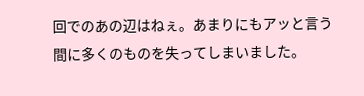回でのあの辺はねぇ。あまりにもアッと言う間に多くのものを失ってしまいました。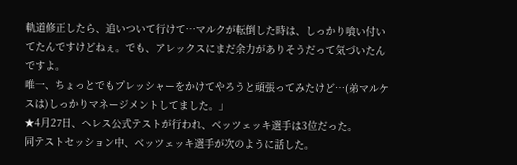軌道修正したら、追いついて行けて…マルクが転倒した時は、しっかり喰い付いてたんですけどねぇ。でも、アレックスにまだ余力がありそうだって気づいたんですよ。
唯一、ちょっとでもプレッシャーをかけてやろうと頑張ってみたけど…(弟マルケスは)しっかりマネージメントしてました。」
★4月27日、ヘレス公式テストが行われ、ベッツェッキ選手は3位だった。
同テストセッション中、ベッツェッキ選手が次のように話した。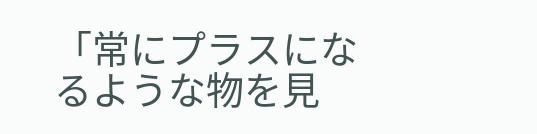「常にプラスになるような物を見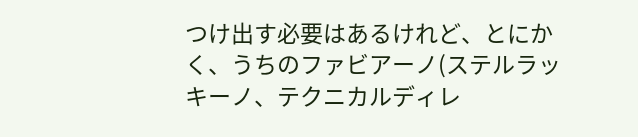つけ出す必要はあるけれど、とにかく、うちのファビアーノ(ステルラッキーノ、テクニカルディレ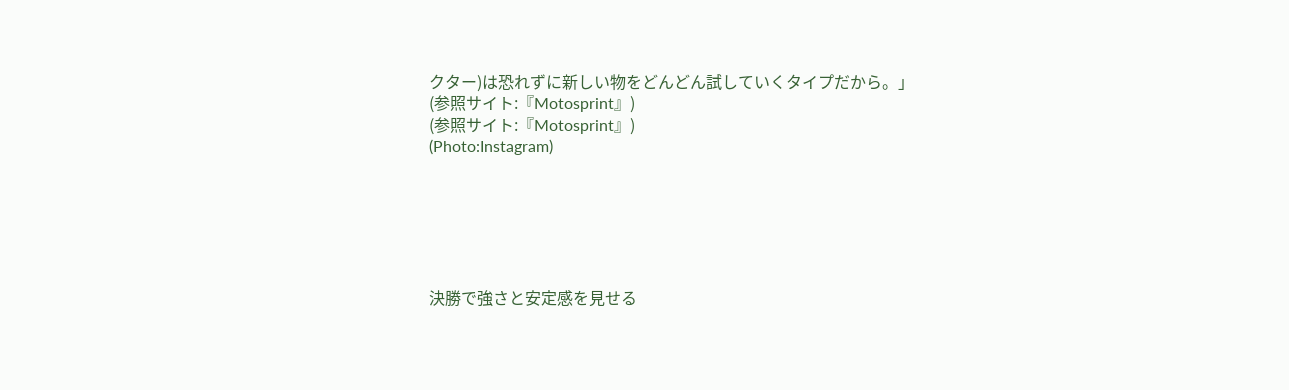クター)は恐れずに新しい物をどんどん試していくタイプだから。」
(参照サイト:『Motosprint』)
(参照サイト:『Motosprint』)
(Photo:Instagram)






決勝で強さと安定感を見せる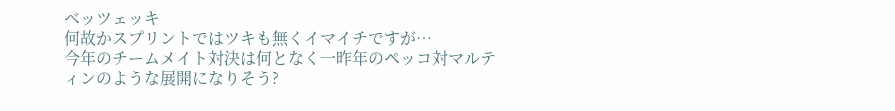ベッツェッキ
何故かスプリントではツキも無くイマイチですが…
今年のチームメイト対決は何となく一昨年のペッコ対マルティンのような展開になりそう?